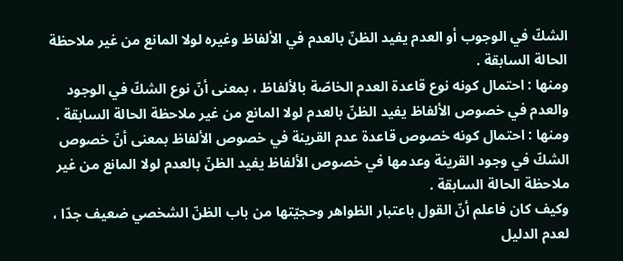الشكّ في الوجوب أو العدم يفيد الظنّ بالعدم في الألفاظ وغيره لولا المانع من غير ملاحظة الحالة السابقة .
ومنها : احتمال كونه نوع قاعدة العدم الخاصّة بالألفاظ ، بمعنى أنّ نوع الشكّ في الوجود والعدم في خصوص الألفاظ يفيد الظنّ بالعدم لولا المانع من غير ملاحظة الحالة السابقة .
ومنها : احتمال كونه خصوص قاعدة عدم القرينة في خصوص الألفاظ بمعنى أنّ خصوص الشكّ في وجود القرينة وعدمها في خصوص الألفاظ يفيد الظنّ بالعدم لولا المانع من غير ملاحظة الحالة السابقة .
وكيف كان فاعلم أنّ القول باعتبار الظواهر وحجيّتها من باب الظنّ الشخصي ضعيف جدّا ، لعدم الدليل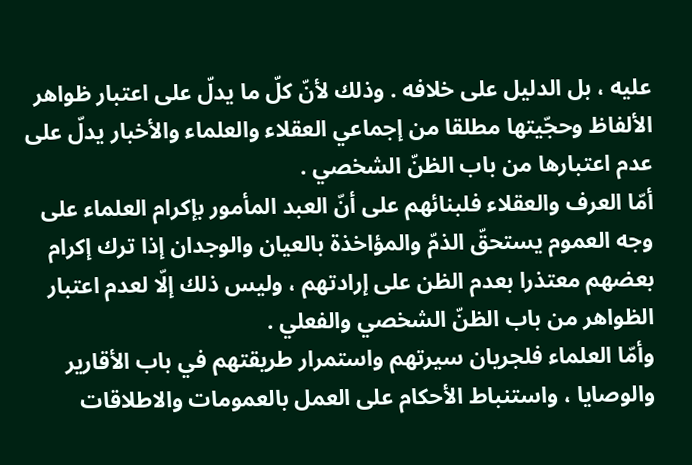عليه ، بل الدليل على خلافه . وذلك لأنّ كلّ ما يدلّ على اعتبار ظواهر الألفاظ وحجّيتها مطلقا من إجماعي العقلاء والعلماء والأخبار يدلّ على عدم اعتبارها من باب الظنّ الشخصي .
أمّا العرف والعقلاء فلبنائهم على أنّ العبد المأمور بإكرام العلماء على وجه العموم يستحقّ الذمّ والمؤاخذة بالعيان والوجدان إذا ترك إكرام بعضهم معتذرا بعدم الظن على إرادتهم ، وليس ذلك إلّا لعدم اعتبار الظواهر من باب الظنّ الشخصي والفعلي .
وأمّا العلماء فلجريان سيرتهم واستمرار طريقتهم في باب الأقارير والوصايا ، واستنباط الأحكام على العمل بالعمومات والاطلاقات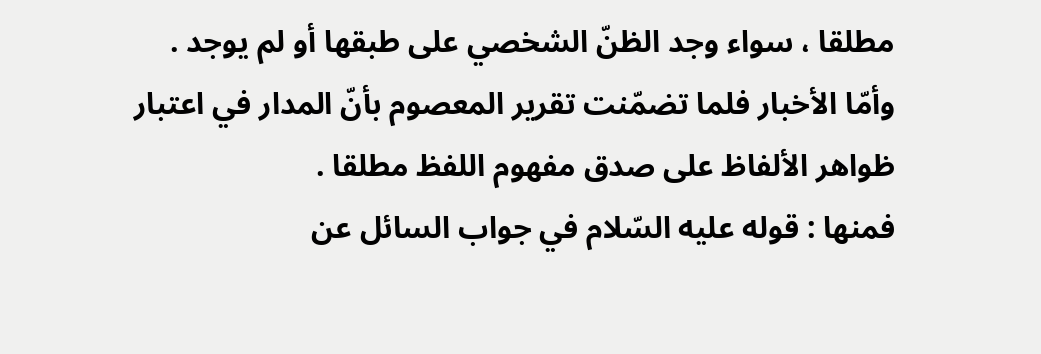مطلقا ، سواء وجد الظنّ الشخصي على طبقها أو لم يوجد .
وأمّا الأخبار فلما تضمّنت تقرير المعصوم بأنّ المدار في اعتبار ظواهر الألفاظ على صدق مفهوم اللفظ مطلقا .
فمنها : قوله عليه السّلام في جواب السائل عن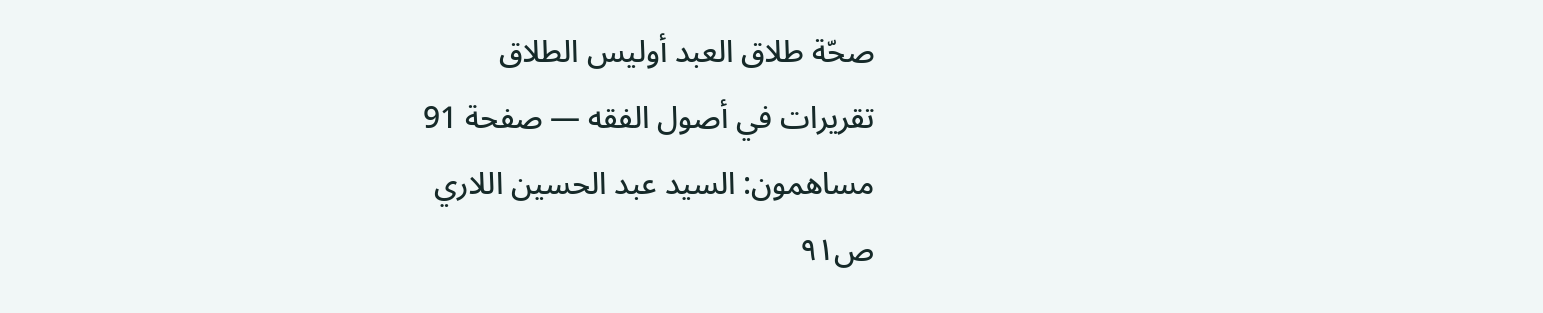صحّة طلاق العبد أوليس الطلاق
تقريرات في أصول الفقه — صفحة 91
مساهمون: السيد عبد الحسين اللاري
ص٩١